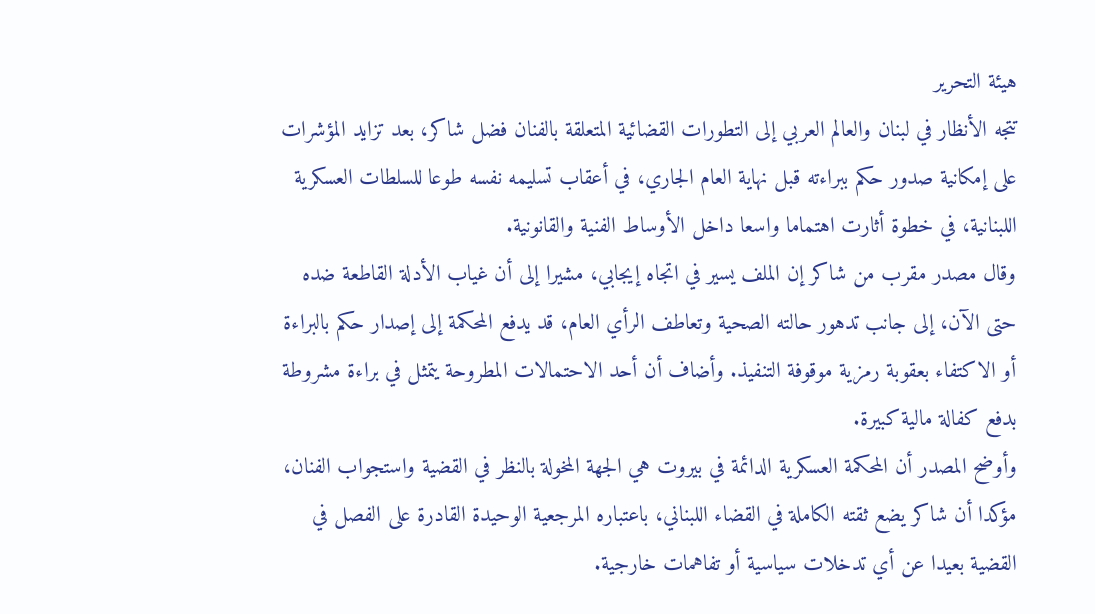هيئة التحرير
تتجه الأنظار في لبنان والعالم العربي إلى التطورات القضائية المتعلقة بالفنان فضل شاكر، بعد تزايد المؤشرات على إمكانية صدور حكم ببراءته قبل نهاية العام الجاري، في أعقاب تسليمه نفسه طوعا للسلطات العسكرية اللبنانية، في خطوة أثارت اهتماما واسعا داخل الأوساط الفنية والقانونية.
وقال مصدر مقرب من شاكر إن الملف يسير في اتجاه إيجابي، مشيرا إلى أن غياب الأدلة القاطعة ضده حتى الآن، إلى جانب تدهور حالته الصحية وتعاطف الرأي العام، قد يدفع المحكمة إلى إصدار حكم بالبراءة أو الاكتفاء بعقوبة رمزية موقوفة التنفيذ. وأضاف أن أحد الاحتمالات المطروحة يتمثل في براءة مشروطة بدفع كفالة مالية كبيرة.
وأوضح المصدر أن المحكمة العسكرية الدائمة في بيروت هي الجهة المخولة بالنظر في القضية واستجواب الفنان، مؤكدا أن شاكر يضع ثقته الكاملة في القضاء اللبناني، باعتباره المرجعية الوحيدة القادرة على الفصل في القضية بعيدا عن أي تدخلات سياسية أو تفاهمات خارجية.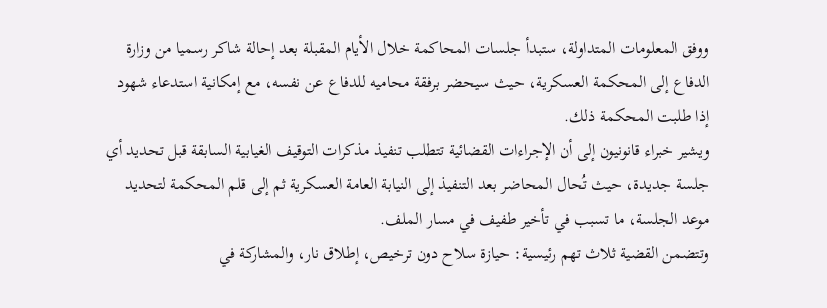ووفق المعلومات المتداولة، ستبدأ جلسات المحاكمة خلال الأيام المقبلة بعد إحالة شاكر رسميا من وزارة الدفاع إلى المحكمة العسكرية، حيث سيحضر برفقة محاميه للدفاع عن نفسه، مع إمكانية استدعاء شهود إذا طلبت المحكمة ذلك.
ويشير خبراء قانونيون إلى أن الإجراءات القضائية تتطلب تنفيذ مذكرات التوقيف الغيابية السابقة قبل تحديد أي جلسة جديدة، حيث تُحال المحاضر بعد التنفيذ إلى النيابة العامة العسكرية ثم إلى قلم المحكمة لتحديد موعد الجلسة، ما تسبب في تأخير طفيف في مسار الملف.
وتتضمن القضية ثلاث تهم رئيسية: حيازة سلاح دون ترخيص، إطلاق نار، والمشاركة في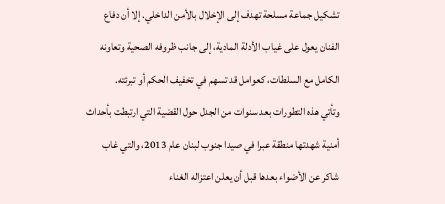تشكيل جماعة مسلحة تهدف إلى الإخلال بالأمن الداخلي. إلا أن دفاع الفنان يعول على غياب الأدلة المادية، إلى جانب ظروفه الصحية وتعاونه الكامل مع السلطات، كعوامل قد تسهم في تخفيف الحكم أو تبرئته.
وتأتي هذه التطورات بعد سنوات من الجدل حول القضية التي ارتبطت بأحداث أمنية شهدتها منطقة عبرا في صيدا جنوب لبنان عام 2013، والتي غاب شاكر عن الأضواء بعدها قبل أن يعلن اعتزاله الغناء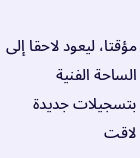مؤقتا، ليعود لاحقا إلى الساحة الفنية بتسجيلات جديدة لاقت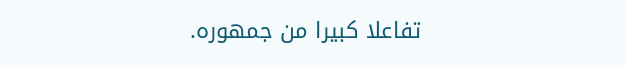تفاعلا كبيرا من جمهوره.